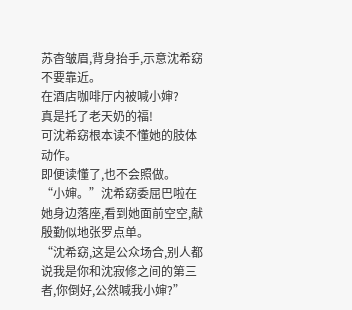苏杳皱眉,背身抬手,示意沈希窈不要靠近。
在酒店咖啡厅内被喊小婶?
真是托了老天奶的福!
可沈希窈根本读不懂她的肢体动作。
即便读懂了,也不会照做。
“小婶。”沈希窈委屈巴啦在她身边落座,看到她面前空空,献殷勤似地张罗点单。
“沈希窈,这是公众场合,别人都说我是你和沈寂修之间的第三者,你倒好,公然喊我小婶?”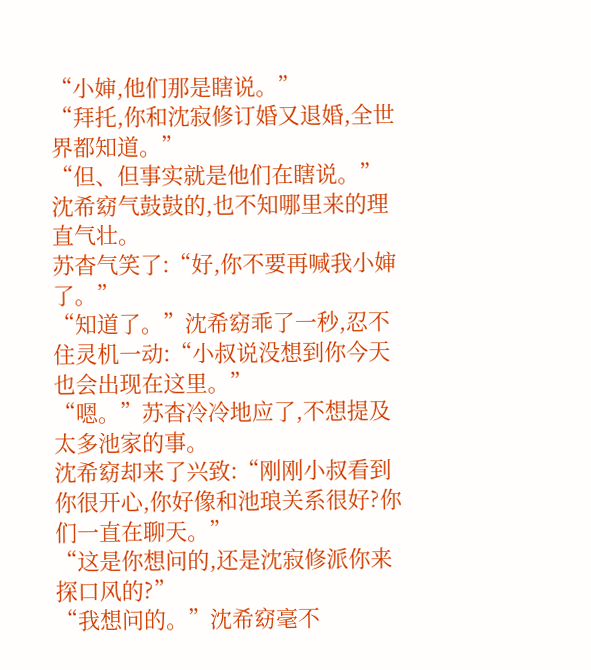“小婶,他们那是瞎说。”
“拜托,你和沈寂修订婚又退婚,全世界都知道。”
“但、但事实就是他们在瞎说。”
沈希窈气鼓鼓的,也不知哪里来的理直气壮。
苏杳气笑了:“好,你不要再喊我小婶了。”
“知道了。”沈希窈乖了一秒,忍不住灵机一动:“小叔说没想到你今天也会出现在这里。”
“嗯。”苏杳冷冷地应了,不想提及太多池家的事。
沈希窈却来了兴致:“刚刚小叔看到你很开心,你好像和池琅关系很好?你们一直在聊天。”
“这是你想问的,还是沈寂修派你来探口风的?”
“我想问的。”沈希窈毫不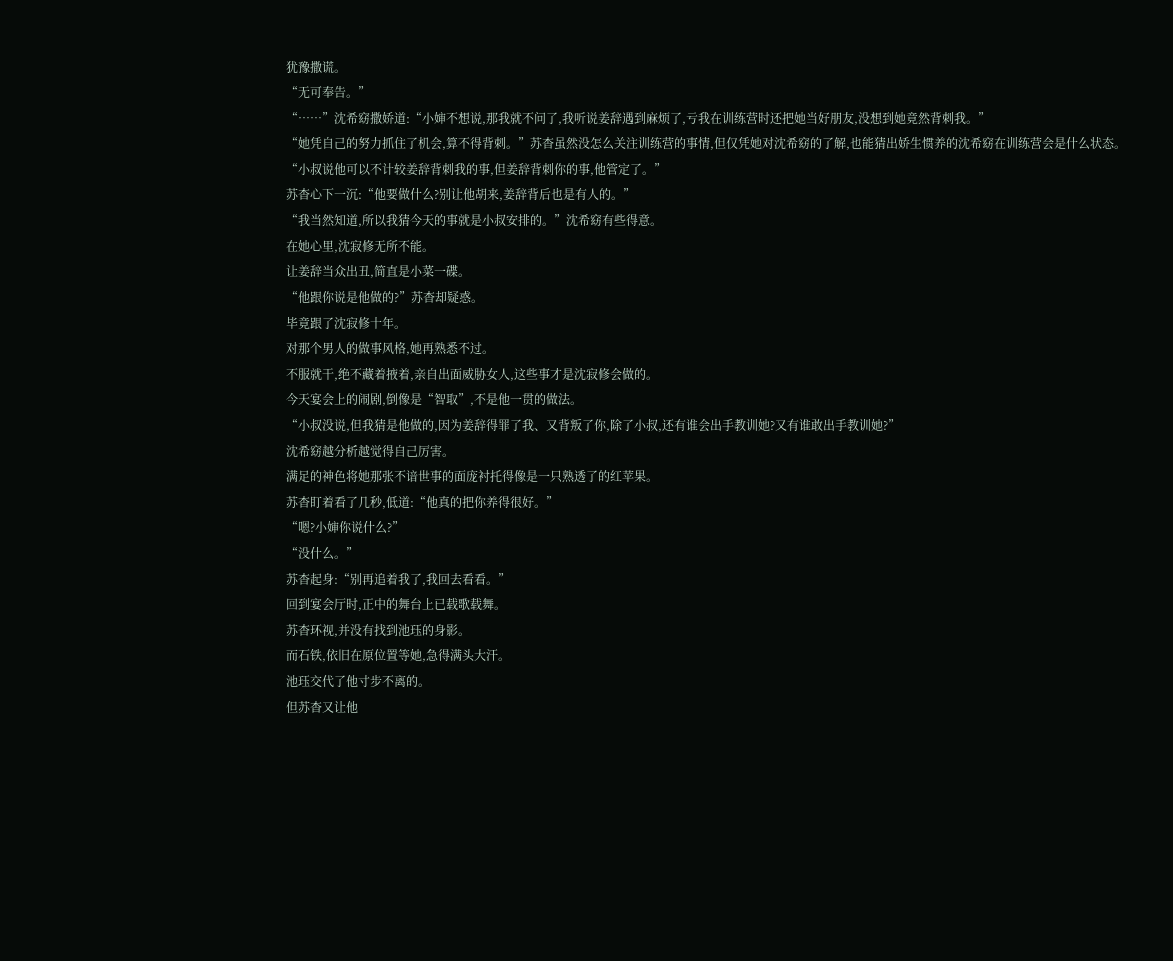犹豫撒谎。
“无可奉告。”
“……”沈希窈撒娇道:“小婶不想说,那我就不问了,我听说姜辞遇到麻烦了,亏我在训练营时还把她当好朋友,没想到她竟然背刺我。”
“她凭自己的努力抓住了机会,算不得背刺。”苏杳虽然没怎么关注训练营的事情,但仅凭她对沈希窈的了解,也能猜出娇生惯养的沈希窈在训练营会是什么状态。
“小叔说他可以不计较姜辞背刺我的事,但姜辞背刺你的事,他管定了。”
苏杳心下一沉:“他要做什么?别让他胡来,姜辞背后也是有人的。”
“我当然知道,所以我猜今天的事就是小叔安排的。”沈希窈有些得意。
在她心里,沈寂修无所不能。
让姜辞当众出丑,简直是小菜一碟。
“他跟你说是他做的?”苏杳却疑惑。
毕竟跟了沈寂修十年。
对那个男人的做事风格,她再熟悉不过。
不服就干,绝不藏着掖着,亲自出面威胁女人,这些事才是沈寂修会做的。
今天宴会上的闹剧,倒像是“智取”,不是他一贯的做法。
“小叔没说,但我猜是他做的,因为姜辞得罪了我、又背叛了你,除了小叔,还有谁会出手教训她?又有谁敢出手教训她?”
沈希窈越分析越觉得自己厉害。
满足的神色将她那张不谙世事的面庞衬托得像是一只熟透了的红苹果。
苏杳盯着看了几秒,低道:“他真的把你养得很好。”
“嗯?小婶你说什么?”
“没什么。”
苏杳起身:“别再追着我了,我回去看看。”
回到宴会厅时,正中的舞台上已载歌载舞。
苏杳环视,并没有找到池珏的身影。
而石铁,依旧在原位置等她,急得满头大汗。
池珏交代了他寸步不离的。
但苏杳又让他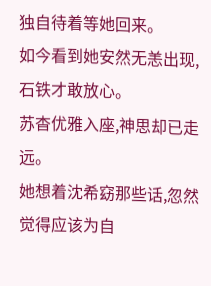独自待着等她回来。
如今看到她安然无恙出现,石铁才敢放心。
苏杳优雅入座,神思却已走远。
她想着沈希窈那些话,忽然觉得应该为自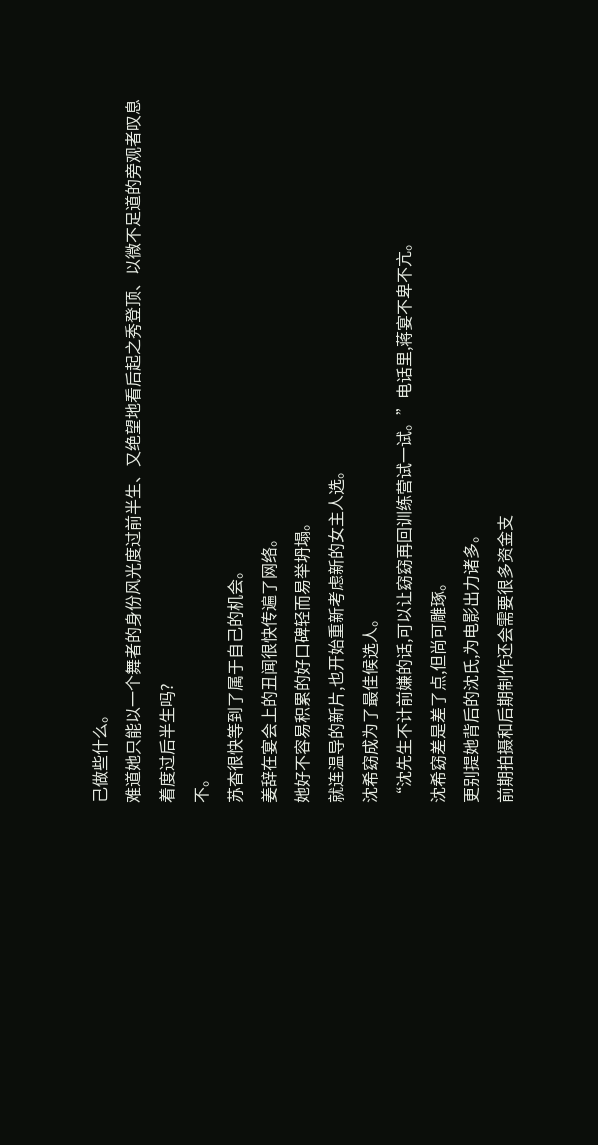己做些什么。
难道她只能以一个舞者的身份风光度过前半生、又绝望地看后起之秀登顶、以微不足道的旁观者叹息着度过后半生吗?
不。
苏杳很快等到了属于自己的机会。
姜辞在宴会上的丑闻很快传遍了网络。
她好不容易积累的好口碑轻而易举坍塌。
就连温导的新片,也开始重新考虑新的女主人选。
沈希窈成为了最佳候选人。
“沈先生不计前嫌的话,可以让窈窈再回训练营试一试。”电话里,蒋宴不卑不亢。
沈希窈差是差了点,但尚可雕琢。
更别提她背后的沈氏,为电影出力诸多。
前期拍摄和后期制作还会需要很多资金支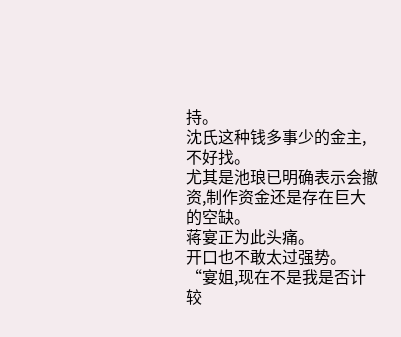持。
沈氏这种钱多事少的金主,不好找。
尤其是池琅已明确表示会撤资,制作资金还是存在巨大的空缺。
蒋宴正为此头痛。
开口也不敢太过强势。
“宴姐,现在不是我是否计较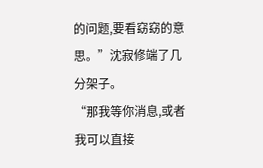的问题,要看窈窈的意思。”沈寂修端了几分架子。
“那我等你消息,或者我可以直接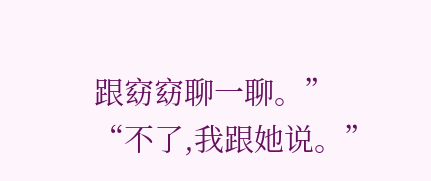跟窈窈聊一聊。”
“不了,我跟她说。”